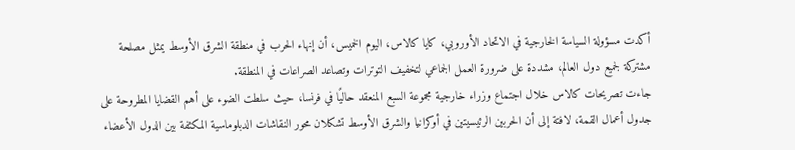أكدت مسؤولة السياسة الخارجية في الاتحاد الأوروبي، كايا كالاس، اليوم الخميس، أن إنهاء الحرب في منطقة الشرق الأوسط يمثل مصلحة مشتركة لجميع دول العالم، مشددة على ضرورة العمل الجماعي لتخفيف التوترات وتصاعد الصراعات في المنطقة.
جاءت تصريحات كالاس خلال اجتماع وزراء خارجية مجموعة السبع المنعقد حاليًا في فرنسا، حيث سلطت الضوء على أهم القضايا المطروحة على جدول أعمال القمة، لافتة إلى أن الحربين الرئيسيتين في أوكرانيا والشرق الأوسط تشكلان محور النقاشات الدبلوماسية المكثفة بين الدول الأعضاء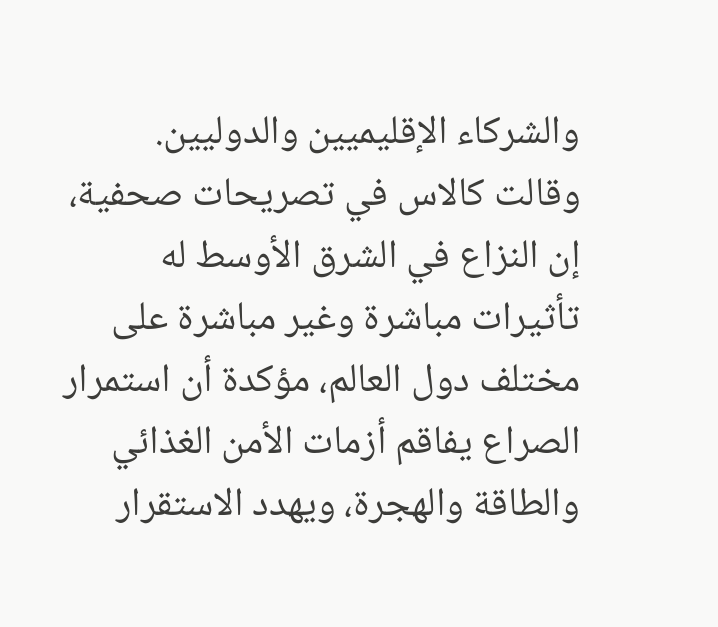والشركاء الإقليميين والدوليين.
وقالت كالاس في تصريحات صحفية، إن النزاع في الشرق الأوسط له تأثيرات مباشرة وغير مباشرة على مختلف دول العالم، مؤكدة أن استمرار الصراع يفاقم أزمات الأمن الغذائي والطاقة والهجرة، ويهدد الاستقرار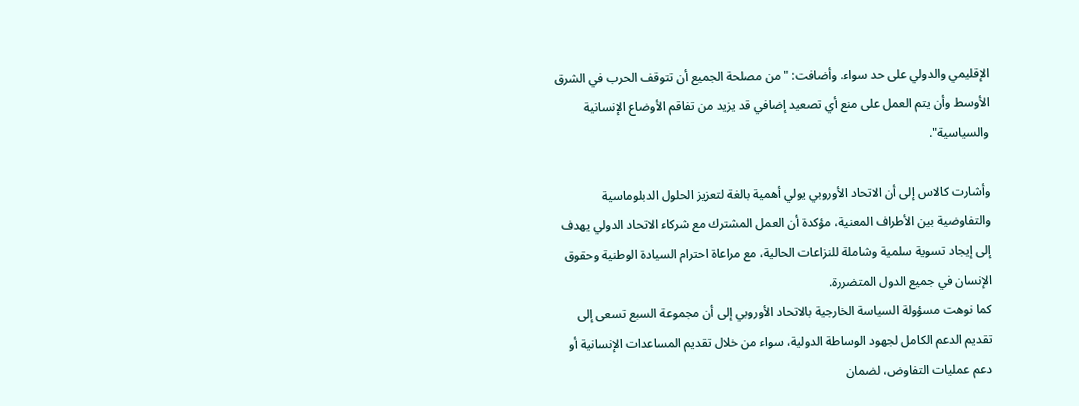الإقليمي والدولي على حد سواء. وأضافت: "من مصلحة الجميع أن تتوقف الحرب في الشرق الأوسط وأن يتم العمل على منع أي تصعيد إضافي قد يزيد من تفاقم الأوضاع الإنسانية والسياسية".

وأشارت كالاس إلى أن الاتحاد الأوروبي يولي أهمية بالغة لتعزيز الحلول الدبلوماسية والتفاوضية بين الأطراف المعنية، مؤكدة أن العمل المشترك مع شركاء الاتحاد الدولي يهدف إلى إيجاد تسوية سلمية وشاملة للنزاعات الحالية، مع مراعاة احترام السيادة الوطنية وحقوق الإنسان في جميع الدول المتضررة.
كما نوهت مسؤولة السياسة الخارجية بالاتحاد الأوروبي إلى أن مجموعة السبع تسعى إلى تقديم الدعم الكامل لجهود الوساطة الدولية، سواء من خلال تقديم المساعدات الإنسانية أو دعم عمليات التفاوض، لضمان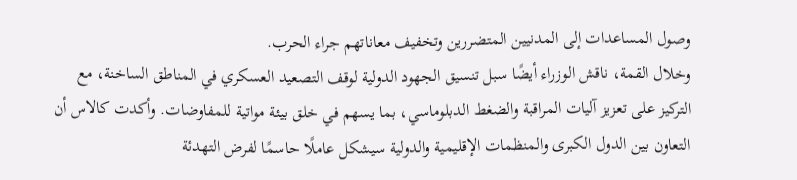وصول المساعدات إلى المدنيين المتضررين وتخفيف معاناتهم جراء الحرب.
وخلال القمة، ناقش الوزراء أيضًا سبل تنسيق الجهود الدولية لوقف التصعيد العسكري في المناطق الساخنة، مع التركيز على تعزيز آليات المراقبة والضغط الدبلوماسي، بما يسهم في خلق بيئة مواتية للمفاوضات. وأكدت كالاس أن التعاون بين الدول الكبرى والمنظمات الإقليمية والدولية سيشكل عاملًا حاسمًا لفرض التهدئة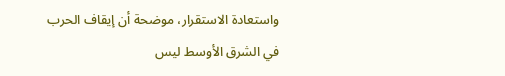واستعادة الاستقرار، موضحة أن إيقاف الحرب في الشرق الأوسط ليس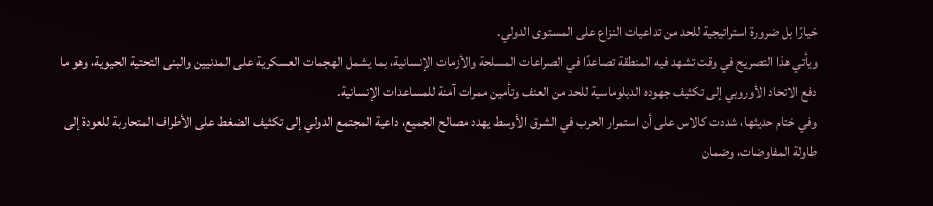خيارًا بل ضرورة استراتيجية للحد من تداعيات النزاع على المستوى الدولي.
ويأتي هذا التصريح في وقت تشهد فيه المنطقة تصاعدًا في الصراعات المسلحة والأزمات الإنسانية، بما يشمل الهجمات العسكرية على المدنيين والبنى التحتية الحيوية، وهو ما دفع الاتحاد الأوروبي إلى تكثيف جهوده الدبلوماسية للحد من العنف وتأمين ممرات آمنة للمساعدات الإنسانية.
وفي ختام حديثها، شددت كالاس على أن استمرار الحرب في الشرق الأوسط يهدد مصالح الجميع، داعية المجتمع الدولي إلى تكثيف الضغط على الأطراف المتحاربة للعودة إلى طاولة المفاوضات، وضمان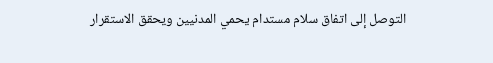التوصل إلى اتفاق سلام مستدام يحمي المدنيين ويحقق الاستقرار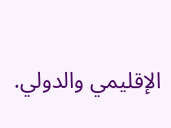الإقليمي والدولي.